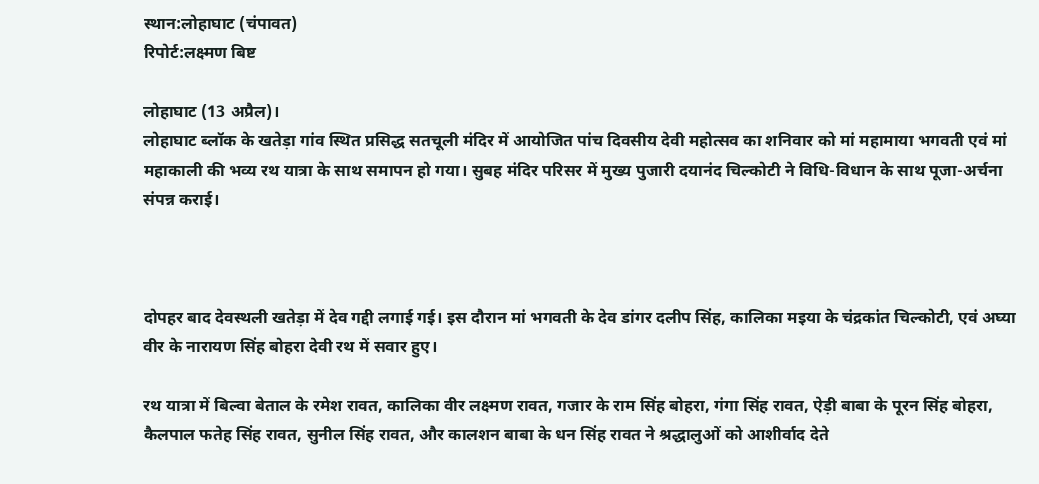स्थान:लोहाघाट (चंपावत)
रिपोर्ट:लक्ष्मण बिष्ट

लोहाघाट (13 अप्रैल)।
लोहाघाट ब्लॉक के खतेड़ा गांव स्थित प्रसिद्ध सतचूली मंदिर में आयोजित पांच दिवसीय देवी महोत्सव का शनिवार को मां महामाया भगवती एवं मां महाकाली की भव्य रथ यात्रा के साथ समापन हो गया। सुबह मंदिर परिसर में मुख्य पुजारी दयानंद चिल्कोटी ने विधि-विधान के साथ पूजा-अर्चना संपन्न कराई।



दोपहर बाद देवस्थली खतेड़ा में देव गद्दी लगाई गई। इस दौरान मां भगवती के देव डांगर दलीप सिंह, कालिका मइया के चंद्रकांत चिल्कोटी, एवं अघ्या वीर के नारायण सिंह बोहरा देवी रथ में सवार हुए।

रथ यात्रा में बिल्वा बेताल के रमेश रावत, कालिका वीर लक्ष्मण रावत, गजार के राम सिंह बोहरा, गंगा सिंह रावत, ऐड़ी बाबा के पूरन सिंह बोहरा, कैलपाल फतेह सिंह रावत, सुनील सिंह रावत, और कालशन बाबा के धन सिंह रावत ने श्रद्धालुओं को आशीर्वाद देते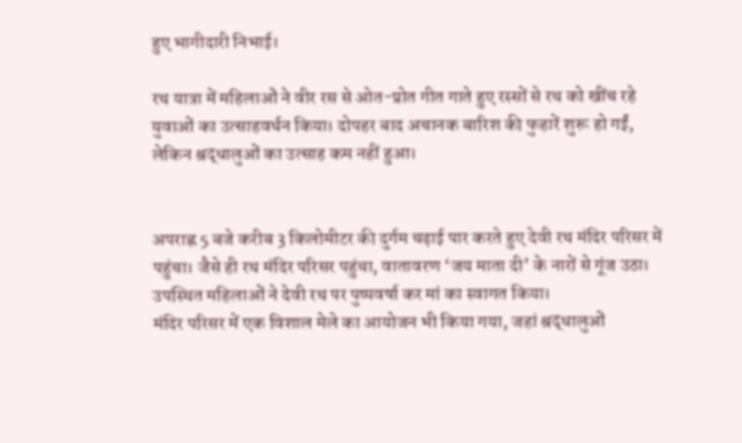हुए भागीदारी निभाई।

रथ यात्रा में महिलाओं ने वीर रस से ओत-प्रोत गीत गाते हुए रस्सों से रथ को खींच रहे युवाओं का उत्साहवर्धन किया। दोपहर बाद अचानक बारिश की फुहारें शुरू हो गईं, लेकिन श्रद्धालुओं का उत्साह कम नहीं हुआ।


अपराह्न 5 बजे करीब 3 किलोमीटर की दुर्गम चढ़ाई पार करते हुए देवी रथ मंदिर परिसर में पहुंचा। जैसे ही रथ मंदिर परिसर पहुंचा, वातावरण ‘जय माता दी’ के नारों से गूंज उठा। उपस्थित महिलाओं ने देवी रथ पर पुष्पवर्षा कर मां का स्वागत किया।
मंदिर परिसर में एक विशाल मेले का आयोजन भी किया गया, जहां श्रद्धालुओं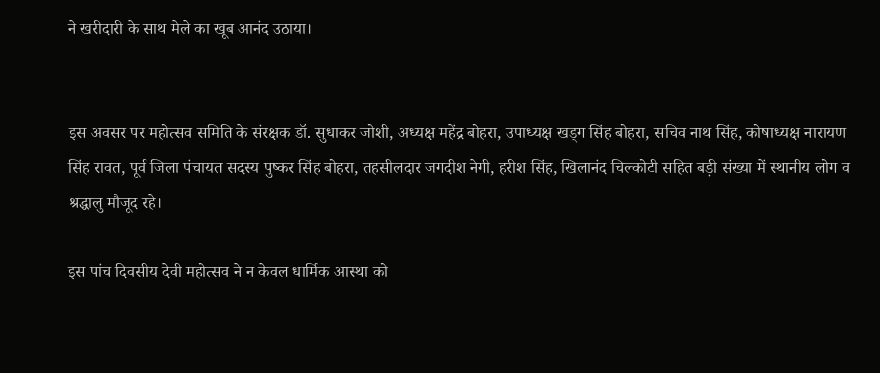ने खरीदारी के साथ मेले का खूब आनंद उठाया।


इस अवसर पर महोत्सव समिति के संरक्षक डॉ. सुधाकर जोशी, अध्यक्ष महेंद्र बोहरा, उपाध्यक्ष खड्ग सिंह बोहरा, सचिव नाथ सिंह, कोषाध्यक्ष नारायण सिंह रावत, पूर्व जिला पंचायत सदस्य पुष्कर सिंह बोहरा, तहसीलदार जगदीश नेगी, हरीश सिंह, खिलानंद चिल्कोटी सहित बड़ी संख्या में स्थानीय लोग व श्रद्धालु मौजूद रहे।

इस पांच दिवसीय देवी महोत्सव ने न केवल धार्मिक आस्था को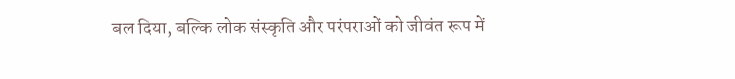बल दिया, बल्कि लोक संस्कृति और परंपराओं को जीवंत रूप में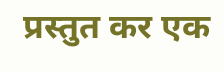प्रस्तुत कर एक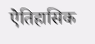ऐतिहासिक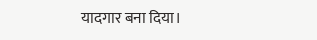यादगार बना दिया।